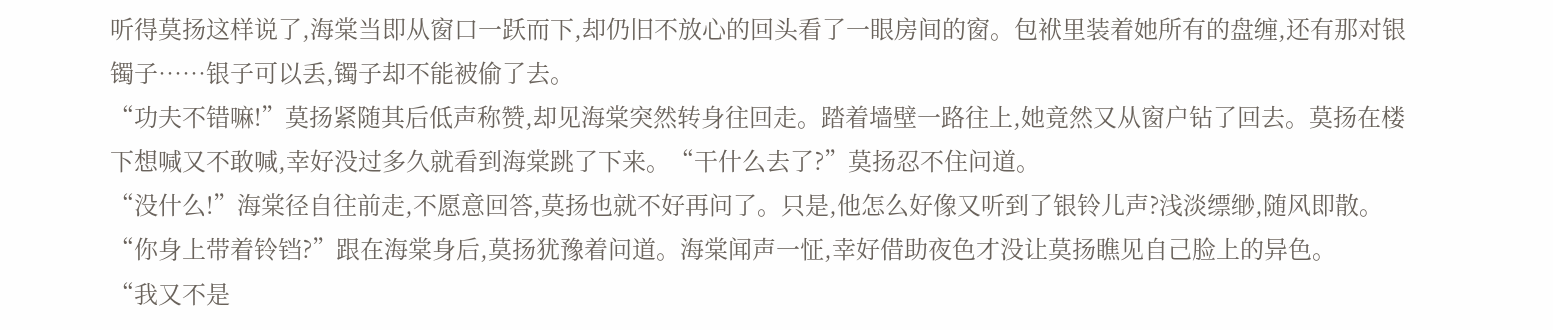听得莫扬这样说了,海棠当即从窗口一跃而下,却仍旧不放心的回头看了一眼房间的窗。包袱里装着她所有的盘缠,还有那对银镯子……银子可以丢,镯子却不能被偷了去。
“功夫不错嘛!”莫扬紧随其后低声称赞,却见海棠突然转身往回走。踏着墙壁一路往上,她竟然又从窗户钻了回去。莫扬在楼下想喊又不敢喊,幸好没过多久就看到海棠跳了下来。“干什么去了?”莫扬忍不住问道。
“没什么!”海棠径自往前走,不愿意回答,莫扬也就不好再问了。只是,他怎么好像又听到了银铃儿声?浅淡缥缈,随风即散。
“你身上带着铃铛?”跟在海棠身后,莫扬犹豫着问道。海棠闻声一怔,幸好借助夜色才没让莫扬瞧见自己脸上的异色。
“我又不是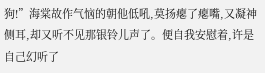狗!”海棠故作气恼的朝他低吼,莫扬瘪了瘪嘴,又凝神侧耳,却又听不见那银铃儿声了。便自我安慰着,许是自己幻听了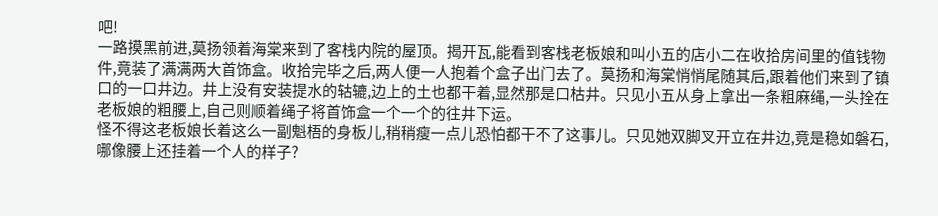吧!
一路摸黑前进,莫扬领着海棠来到了客栈内院的屋顶。揭开瓦,能看到客栈老板娘和叫小五的店小二在收拾房间里的值钱物件,竟装了满满两大首饰盒。收拾完毕之后,两人便一人抱着个盒子出门去了。莫扬和海棠悄悄尾随其后,跟着他们来到了镇口的一口井边。井上没有安装提水的轱辘,边上的土也都干着,显然那是口枯井。只见小五从身上拿出一条粗麻绳,一头拴在老板娘的粗腰上,自己则顺着绳子将首饰盒一个一个的往井下运。
怪不得这老板娘长着这么一副魁梧的身板儿,稍稍瘦一点儿恐怕都干不了这事儿。只见她双脚叉开立在井边,竟是稳如磐石,哪像腰上还挂着一个人的样子?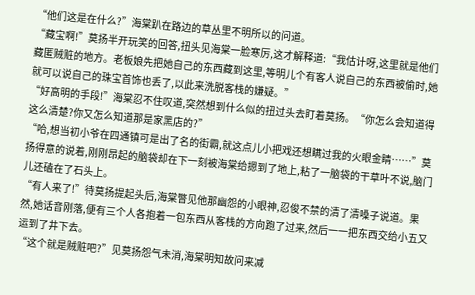“他们这是在什么?”海棠趴在路边的草丛里不明所以的问道。
“藏宝啊!”莫扬半开玩笑的回答,扭头见海棠一脸寒厉,这才解释道:“我估计呀,这里就是他们藏匿贼赃的地方。老板娘先把她自己的东西藏到这里,等明儿个有客人说自己的东西被偷时,她就可以说自己的珠宝首饰也丢了,以此来洗脱客栈的嫌疑。”
“好高明的手段!”海棠忍不住叹道,突然想到什么似的扭过头去盯着莫扬。“你怎么会知道得这么清楚?你又怎么知道那是家黑店的?”
“哈,想当初小爷在四通镇可是出了名的街霸,就这点儿小把戏还想瞒过我的火眼金睛……”莫扬得意的说着,刚刚昂起的脑袋却在下一刻被海棠给摁到了地上,粘了一脑袋的干草叶不说,脑门儿还磕在了石头上。
“有人来了!”待莫扬提起头后,海棠瞥见他那幽怨的小眼神,忍俊不禁的清了清嗓子说道。果然,她话音刚落,便有三个人各抱着一包东西从客栈的方向跑了过来,然后一一把东西交给小五又运到了井下去。
“这个就是贼赃吧?”见莫扬怨气未消,海棠明知故问来减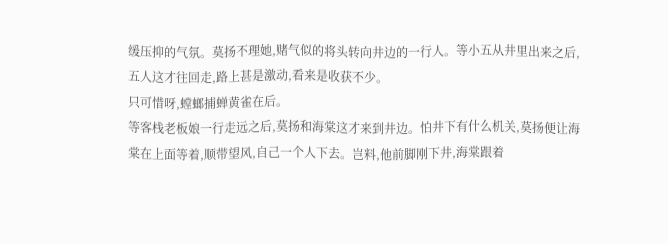缓压抑的气氛。莫扬不理她,赌气似的将头转向井边的一行人。等小五从井里出来之后,五人这才往回走,路上甚是激动,看来是收获不少。
只可惜呀,螳螂捕蝉黄雀在后。
等客栈老板娘一行走远之后,莫扬和海棠这才来到井边。怕井下有什么机关,莫扬便让海棠在上面等着,顺带望风,自己一个人下去。岂料,他前脚刚下井,海棠跟着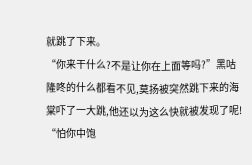就跳了下来。
“你来干什么?不是让你在上面等吗?”黑咕隆咚的什么都看不见,莫扬被突然跳下来的海棠吓了一大跳,他还以为这么快就被发现了呢!
“怕你中饱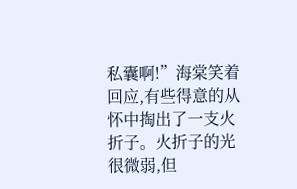私囊啊!”海棠笑着回应,有些得意的从怀中掏出了一支火折子。火折子的光很微弱,但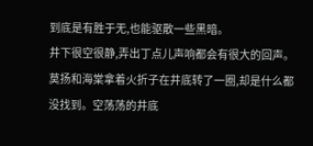到底是有胜于无,也能驱散一些黑暗。
井下很空很静,弄出丁点儿声响都会有很大的回声。莫扬和海棠拿着火折子在井底转了一圈,却是什么都没找到。空荡荡的井底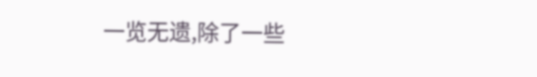一览无遗,除了一些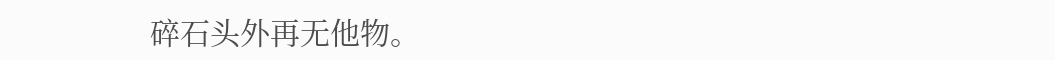碎石头外再无他物。